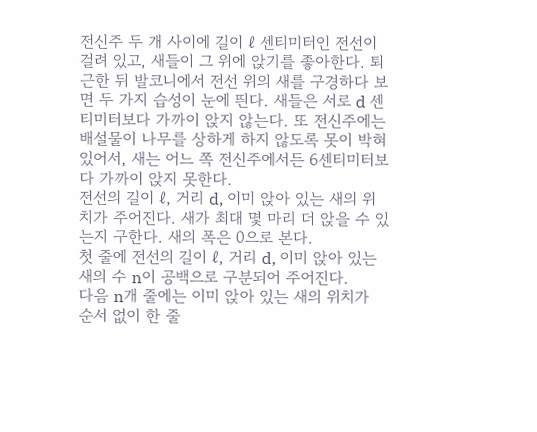전신주 두 개 사이에 길이 ℓ 센티미터인 전선이 걸려 있고, 새들이 그 위에 앉기를 좋아한다. 퇴근한 뒤 발코니에서 전선 위의 새를 구경하다 보면 두 가지 습성이 눈에 띈다. 새들은 서로 d 센티미터보다 가까이 앉지 않는다. 또 전신주에는 배설물이 나무를 상하게 하지 않도록 못이 박혀 있어서, 새는 어느 쪽 전신주에서든 6센티미터보다 가까이 앉지 못한다.
전선의 길이 ℓ, 거리 d, 이미 앉아 있는 새의 위치가 주어진다. 새가 최대 몇 마리 더 앉을 수 있는지 구한다. 새의 폭은 0으로 본다.
첫 줄에 전선의 길이 ℓ, 거리 d, 이미 앉아 있는 새의 수 n이 공백으로 구분되어 주어진다.
다음 n개 줄에는 이미 앉아 있는 새의 위치가 순서 없이 한 줄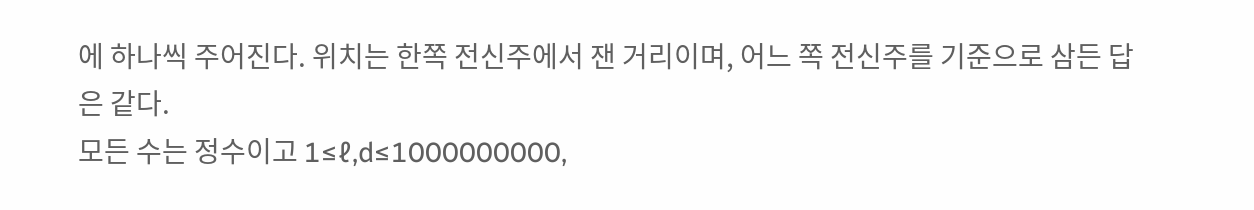에 하나씩 주어진다. 위치는 한쪽 전신주에서 잰 거리이며, 어느 쪽 전신주를 기준으로 삼든 답은 같다.
모든 수는 정수이고 1≤ℓ,d≤1000000000,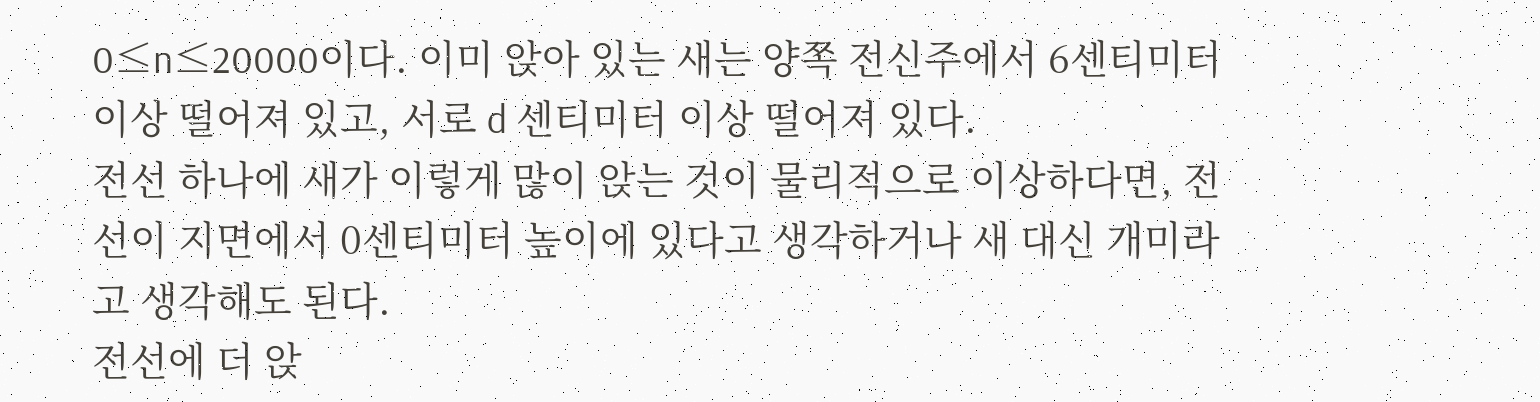0≤n≤20000이다. 이미 앉아 있는 새는 양쪽 전신주에서 6센티미터 이상 떨어져 있고, 서로 d 센티미터 이상 떨어져 있다.
전선 하나에 새가 이렇게 많이 앉는 것이 물리적으로 이상하다면, 전선이 지면에서 0센티미터 높이에 있다고 생각하거나 새 대신 개미라고 생각해도 된다.
전선에 더 앉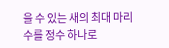을 수 있는 새의 최대 마리 수를 정수 하나로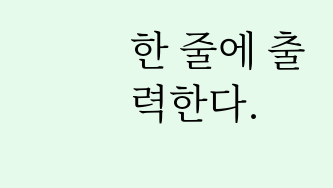한 줄에 출력한다.